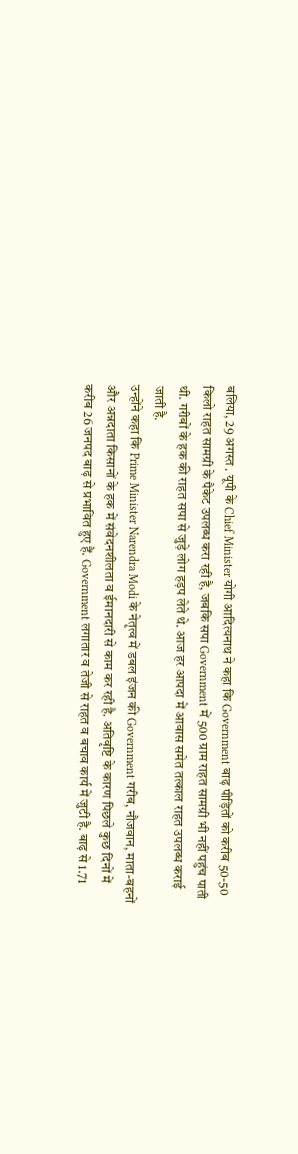बलिया, 29 अगस्त . यूपी के Chief Minister योगी आदित्यनाथ ने कहा कि Government बाढ़ पीड़ितों को करीब 50-50 किलो राहत सामग्री के पैकेट उपलब्ध करा रही है, जबकि सपा Government में 500 ग्राम राहत सामग्री भी नहीं पहुंच पाती थी. गरीबों के हक की राहत सपा से जुड़े लोग हड़प लेते थे. आज हर आपदा में आवास समेत तत्काल राहत उपलब्ध कराई जाती है.
उन्होंने कहा कि Prime Minister Narendra Modi के नेतृत्व में डबल इंजन की Government गरीब, नौजवान, माता-बहनों और अन्नदाता किसानों के हक में संवेदनशीलता व ईमानदारी से काम कर रही है. अतिवृष्टि के कारण पिछले कुछ दिनों में करीब 26 जनपद बाढ़ से प्रभावित हुए हैं. Government लगातार व तेजी से राहत व बचाव कार्य में जुटी है. बाढ़ से 1.71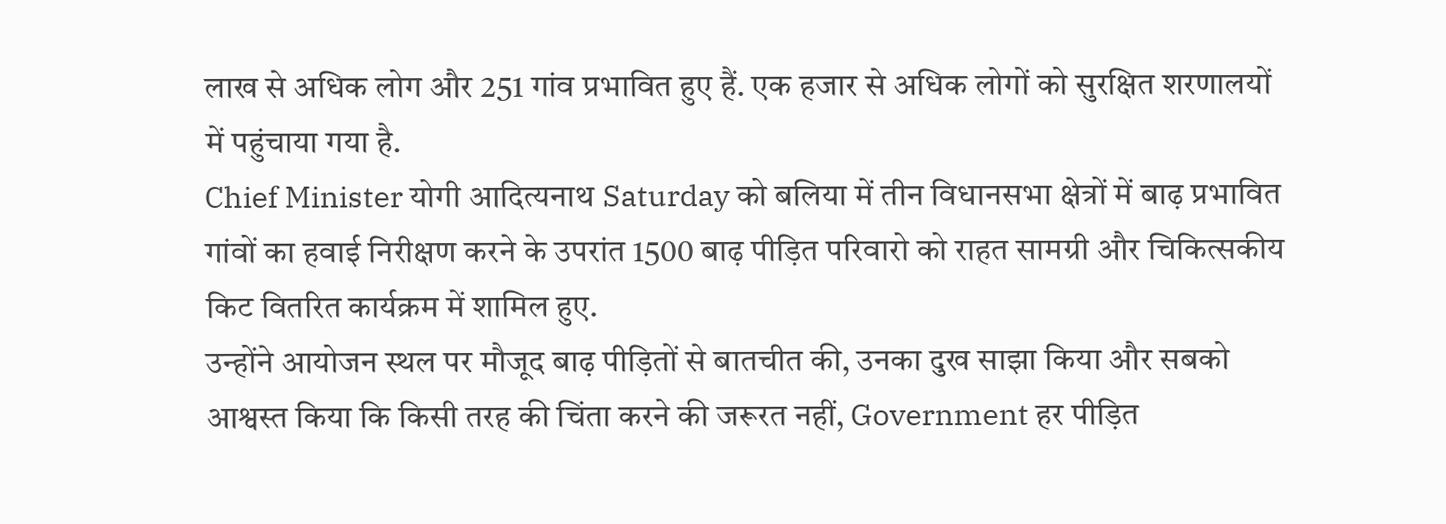लाख से अधिक लोग और 251 गांव प्रभावित हुए हैं. एक हजार से अधिक लोगों को सुरक्षित शरणालयों में पहुंचाया गया है.
Chief Minister योगी आदित्यनाथ Saturday को बलिया में तीन विधानसभा क्षेत्रों में बाढ़ प्रभावित गांवों का हवाई निरीक्षण करने के उपरांत 1500 बाढ़ पीड़ित परिवारो को राहत सामग्री और चिकित्सकीय किट वितरित कार्यक्रम में शामिल हुए.
उन्होंने आयोजन स्थल पर मौजूद बाढ़ पीड़ितों से बातचीत की, उनका दुख साझा किया और सबको आश्वस्त किया कि किसी तरह की चिंता करने की जरूरत नहीं, Government हर पीड़ित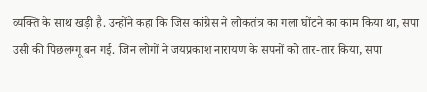व्यक्ति के साथ खड़ी है. उन्होंने कहा कि जिस कांग्रेस ने लोकतंत्र का गला घोंटने का काम किया था, सपा उसी की पिछलग्गू बन गई. जिन लोगों ने जयप्रकाश नारायण के सपनों को तार-तार किया, सपा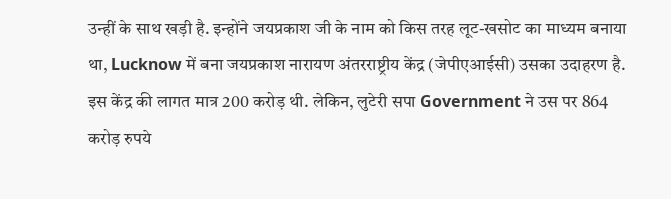उन्हीं के साथ खड़ी है. इन्होंने जयप्रकाश जी के नाम को किस तरह लूट-खसोट का माध्यम बनाया था, Lucknow में बना जयप्रकाश नारायण अंतरराष्ट्रीय केंद्र (जेपीएआईसी) उसका उदाहरण है. इस केंद्र की लागत मात्र 200 करोड़ थी. लेकिन, लुटेरी सपा Government ने उस पर 864 करोड़ रुपये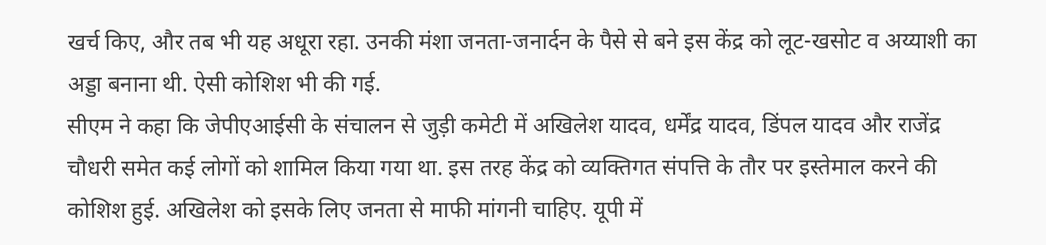खर्च किए, और तब भी यह अधूरा रहा. उनकी मंशा जनता-जनार्दन के पैसे से बने इस केंद्र को लूट-खसोट व अय्याशी का अड्डा बनाना थी. ऐसी कोशिश भी की गई.
सीएम ने कहा कि जेपीएआईसी के संचालन से जुड़ी कमेटी में अखिलेश यादव, धर्मेंद्र यादव, डिंपल यादव और राजेंद्र चौधरी समेत कई लोगों को शामिल किया गया था. इस तरह केंद्र को व्यक्तिगत संपत्ति के तौर पर इस्तेमाल करने की कोशिश हुई. अखिलेश को इसके लिए जनता से माफी मांगनी चाहिए. यूपी में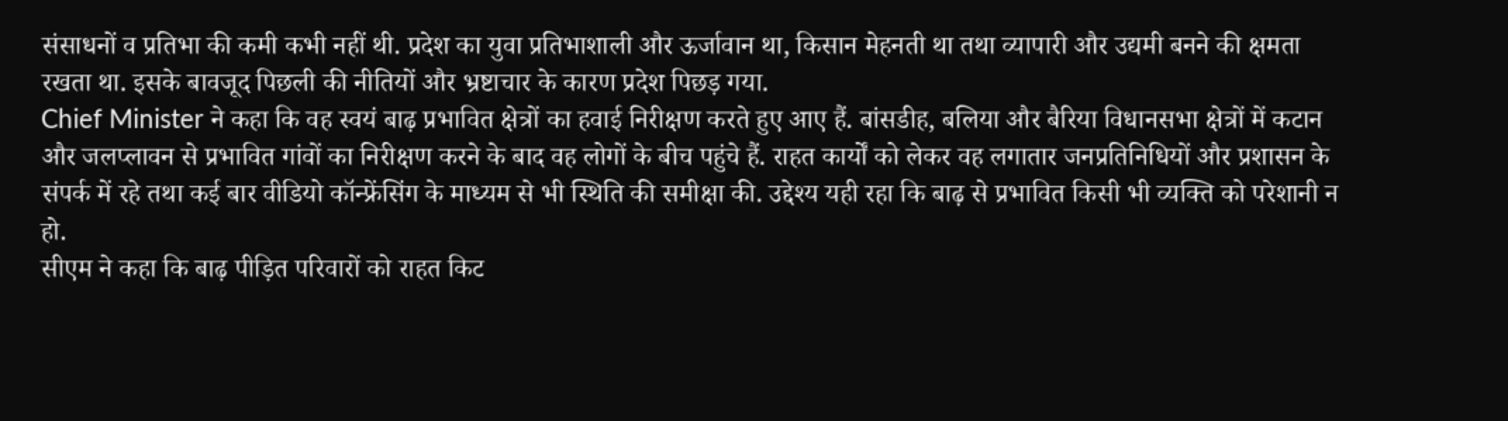संसाधनों व प्रतिभा की कमी कभी नहीं थी. प्रदेश का युवा प्रतिभाशाली और ऊर्जावान था, किसान मेहनती था तथा व्यापारी और उद्यमी बनने की क्षमता रखता था. इसके बावजूद पिछली की नीतियों और भ्रष्टाचार के कारण प्रदेश पिछड़ गया.
Chief Minister ने कहा कि वह स्वयं बाढ़ प्रभावित क्षेत्रों का हवाई निरीक्षण करते हुए आए हैं. बांसडीह, बलिया और बैरिया विधानसभा क्षेत्रों में कटान और जलप्लावन से प्रभावित गांवों का निरीक्षण करने के बाद वह लोगों के बीच पहुंचे हैं. राहत कार्यों को लेकर वह लगातार जनप्रतिनिधियों और प्रशासन के संपर्क में रहे तथा कई बार वीडियो कॉन्फ्रेंसिंग के माध्यम से भी स्थिति की समीक्षा की. उद्देश्य यही रहा कि बाढ़ से प्रभावित किसी भी व्यक्ति को परेशानी न हो.
सीएम ने कहा कि बाढ़ पीड़ित परिवारों को राहत किट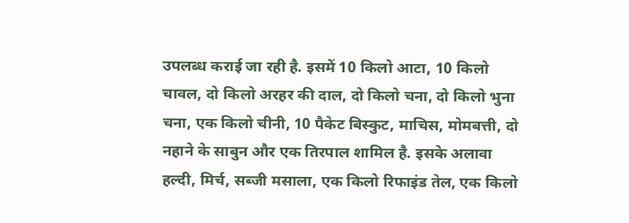उपलब्ध कराई जा रही है. इसमें 10 किलो आटा, 10 किलो चावल, दो किलो अरहर की दाल, दो किलो चना, दो किलो भुना चना, एक किलो चीनी, 10 पैकेट बिस्कुट, माचिस, मोमबत्ती, दो नहाने के साबुन और एक तिरपाल शामिल है. इसके अलावा हल्दी, मिर्च, सब्जी मसाला, एक किलो रिफाइंड तेल, एक किलो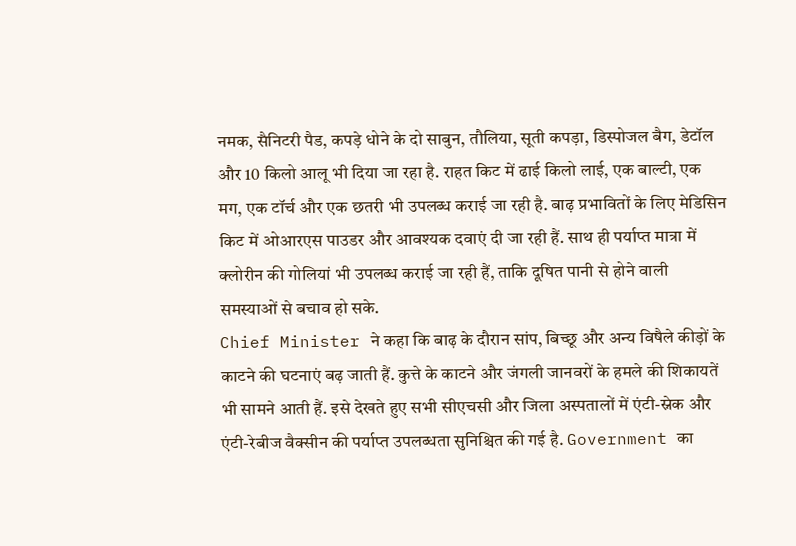नमक, सैनिटरी पैड, कपड़े धोने के दो साबुन, तौलिया, सूती कपड़ा, डिस्पोजल बैग, डेटॉल और 10 किलो आलू भी दिया जा रहा है. राहत किट में ढाई किलो लाई, एक बाल्टी, एक मग, एक टॉर्च और एक छतरी भी उपलब्ध कराई जा रही है. बाढ़ प्रभावितों के लिए मेडिसिन किट में ओआरएस पाउडर और आवश्यक दवाएं दी जा रही हैं. साथ ही पर्याप्त मात्रा में क्लोरीन की गोलियां भी उपलब्ध कराई जा रही हैं, ताकि दूषित पानी से होने वाली समस्याओं से बचाव हो सके.
Chief Minister ने कहा कि बाढ़ के दौरान सांप, बिच्छू और अन्य विषैले कीड़ों के काटने की घटनाएं बढ़ जाती हैं. कुत्ते के काटने और जंगली जानवरों के हमले की शिकायतें भी सामने आती हैं. इसे देखते हुए सभी सीएचसी और जिला अस्पतालों में एंटी-स्नेक और एंटी-रेबीज वैक्सीन की पर्याप्त उपलब्धता सुनिश्चित की गई है. Government का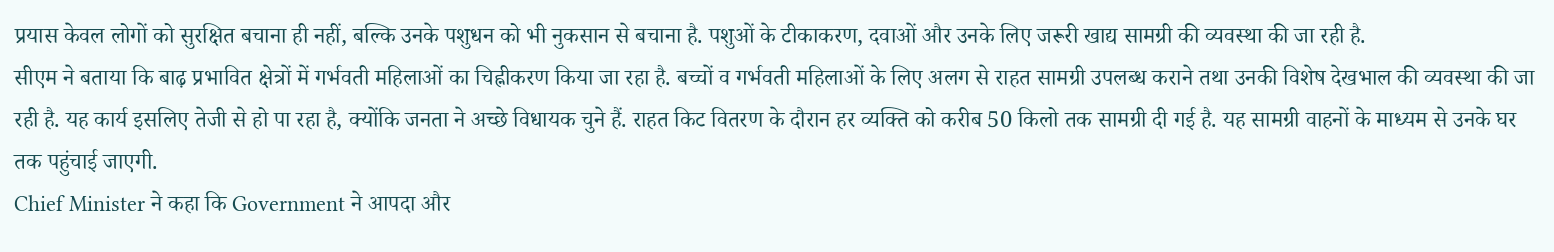प्रयास केवल लोगों को सुरक्षित बचाना ही नहीं, बल्कि उनके पशुधन को भी नुकसान से बचाना है. पशुओं के टीकाकरण, दवाओं और उनके लिए जरूरी खाद्य सामग्री की व्यवस्था की जा रही है.
सीएम ने बताया कि बाढ़ प्रभावित क्षेत्रों में गर्भवती महिलाओं का चिह्नीकरण किया जा रहा है. बच्चों व गर्भवती महिलाओं के लिए अलग से राहत सामग्री उपलब्ध कराने तथा उनकी विशेष देखभाल की व्यवस्था की जा रही है. यह कार्य इसलिए तेजी से हो पा रहा है, क्योंकि जनता ने अच्छे विधायक चुने हैं. राहत किट वितरण के दौरान हर व्यक्ति को करीब 50 किलो तक सामग्री दी गई है. यह सामग्री वाहनों के माध्यम से उनके घर तक पहुंचाई जाएगी.
Chief Minister ने कहा कि Government ने आपदा और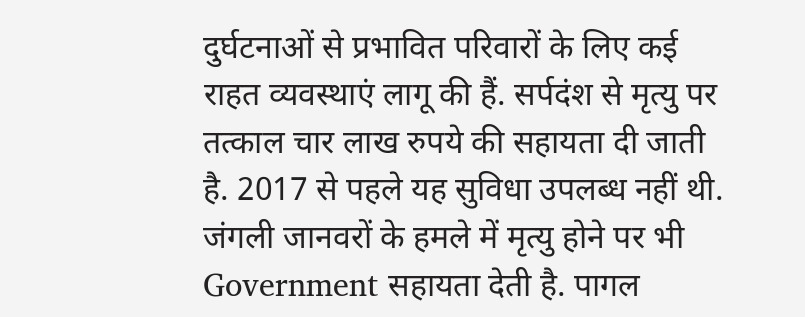दुर्घटनाओं से प्रभावित परिवारों के लिए कई राहत व्यवस्थाएं लागू की हैं. सर्पदंश से मृत्यु पर तत्काल चार लाख रुपये की सहायता दी जाती है. 2017 से पहले यह सुविधा उपलब्ध नहीं थी. जंगली जानवरों के हमले में मृत्यु होने पर भी Government सहायता देती है. पागल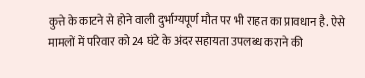कुत्ते के काटने से होने वाली दुर्भाग्यपूर्ण मौत पर भी राहत का प्रावधान है. ऐसे मामलों में परिवार को 24 घंटे के अंदर सहायता उपलब्ध कराने की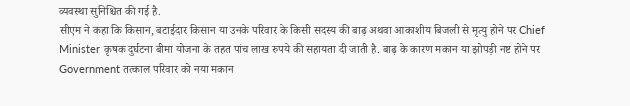व्यवस्था सुनिश्चित की गई है.
सीएम ने कहा कि किसान, बटाईदार किसान या उनके परिवार के किसी सदस्य की बाढ़ अथवा आकाशीय बिजली से मृत्यु होने पर Chief Minister कृषक दुर्घटना बीमा योजना के तहत पांच लाख रुपये की सहायता दी जाती है. बाढ़ के कारण मकान या झोपड़ी नष्ट होने पर Government तत्काल परिवार को नया मकान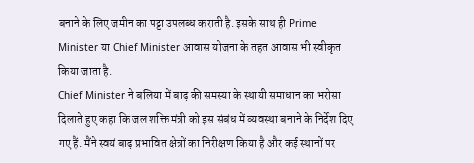बनाने के लिए जमीन का पट्टा उपलब्ध कराती है. इसके साथ ही Prime Minister या Chief Minister आवास योजना के तहत आवास भी स्वीकृत किया जाता है.
Chief Minister ने बलिया में बाढ़ की समस्या के स्थायी समाधान का भरोसा दिलाते हुए कहा कि जल शक्ति मंत्री को इस संबंध में व्यवस्था बनाने के निर्देश दिए गए हैं. मैंने स्वयं बाढ़ प्रभावित क्षेत्रों का निरीक्षण किया है और कई स्थानों पर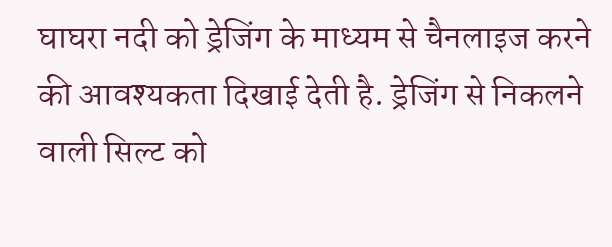घाघरा नदी को ड्रेजिंग के माध्यम से चैनलाइज करने की आवश्यकता दिखाई देती है. ड्रेजिंग से निकलने वाली सिल्ट को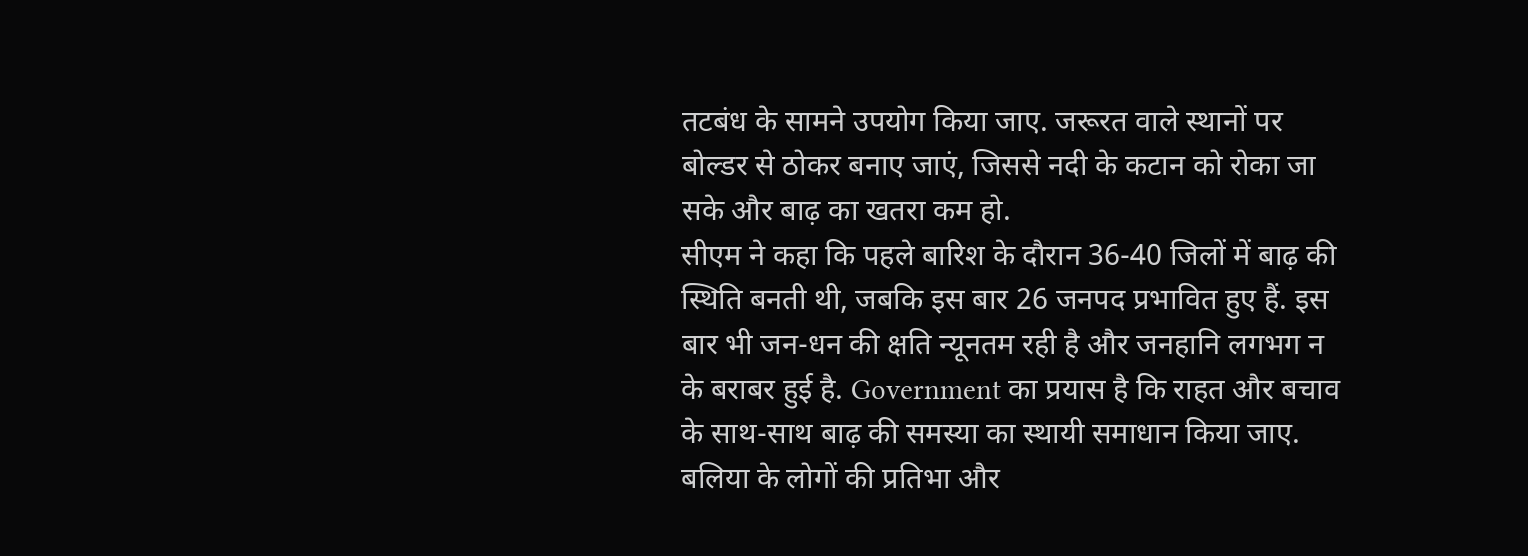तटबंध के सामने उपयोग किया जाए. जरूरत वाले स्थानों पर बोल्डर से ठोकर बनाए जाएं, जिससे नदी के कटान को रोका जा सके और बाढ़ का खतरा कम हो.
सीएम ने कहा कि पहले बारिश के दौरान 36-40 जिलों में बाढ़ की स्थिति बनती थी, जबकि इस बार 26 जनपद प्रभावित हुए हैं. इस बार भी जन-धन की क्षति न्यूनतम रही है और जनहानि लगभग न के बराबर हुई है. Government का प्रयास है कि राहत और बचाव के साथ-साथ बाढ़ की समस्या का स्थायी समाधान किया जाए. बलिया के लोगों की प्रतिभा और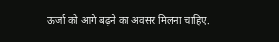ऊर्जा को आगे बढ़ने का अवसर मिलना चाहिए.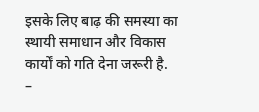इसके लिए बाढ़ की समस्या का स्थायी समाधान और विकास कार्यों को गति देना जरूरी है.
–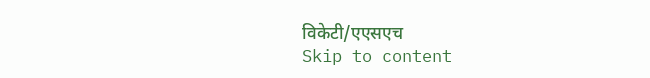विकेटी/एएसएच
Skip to content